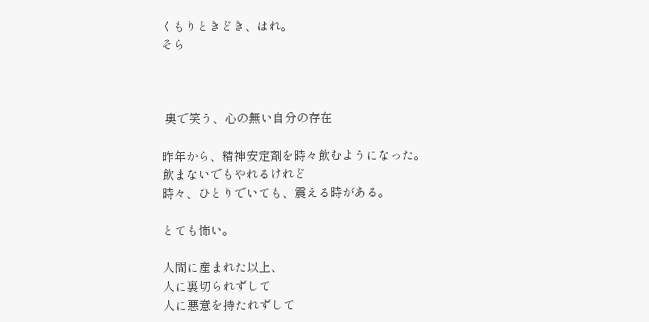くもりときどき、はれ。
そら



 奥で笑う、心の無い自分の存在

昨年から、精神安定剤を時々飲むようになった。
飲まないでもやれるけれど
時々、ひとりでいても、震える時がある。

とても怖い。

人間に産まれた以上、
人に裏切られずして
人に悪意を持たれずして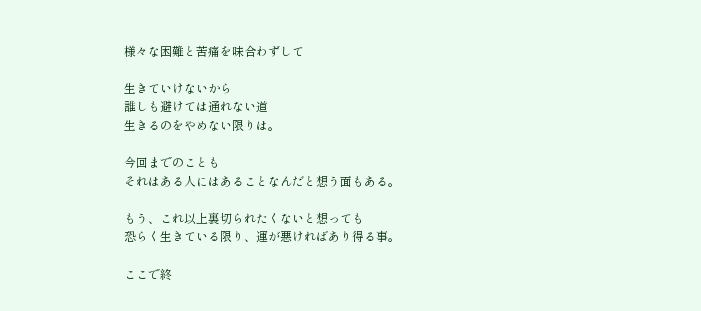様々な困難と苦痛を味合わずして

生きていけないから
誰しも避けては通れない道
生きるのをやめない限りは。

今回までのことも
それはある人にはあることなんだと想う面もある。

もう、これ以上裏切られたくないと想っても
恐らく生きている限り、運が悪ければあり得る事。

ここで終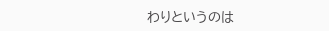わりというのは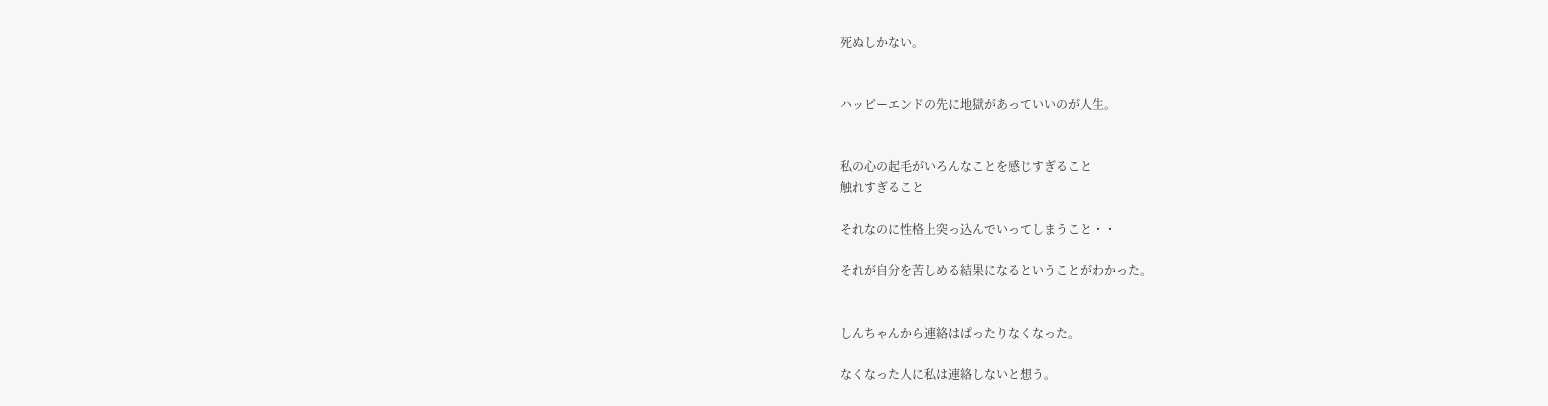死ぬしかない。


ハッピーエンドの先に地獄があっていいのが人生。


私の心の起毛がいろんなことを感じすぎること
触れすぎること

それなのに性格上突っ込んでいってしまうこと・・

それが自分を苦しめる結果になるということがわかった。


しんちゃんから連絡はぱったりなくなった。

なくなった人に私は連絡しないと想う。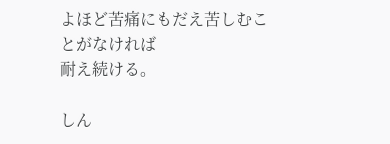よほど苦痛にもだえ苦しむことがなければ
耐え続ける。

しん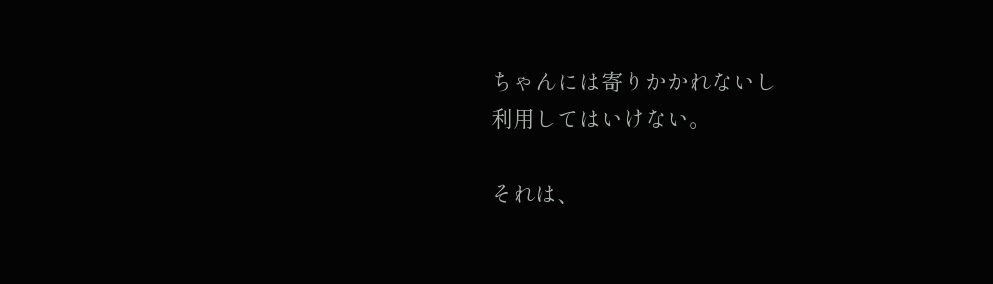ちゃんには寄りかかれないし
利用してはいけない。

それは、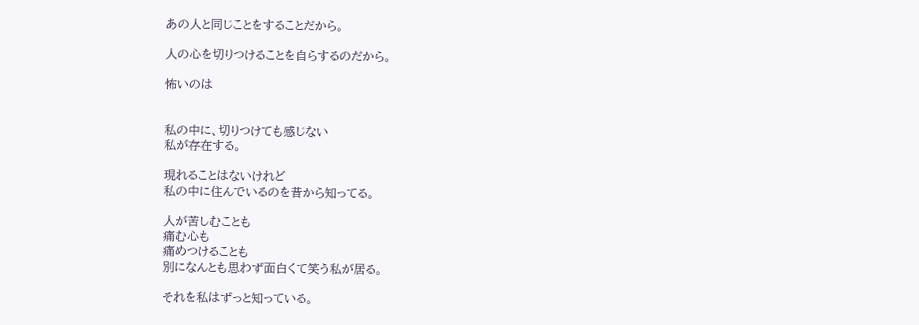あの人と同じことをすることだから。

人の心を切りつけることを自らするのだから。

怖いのは


私の中に、切りつけても感じない
私が存在する。

現れることはないけれど
私の中に住んでいるのを昔から知ってる。

人が苦しむことも
痛む心も
痛めつけることも
別になんとも思わず面白くて笑う私が居る。

それを私はずっと知っている。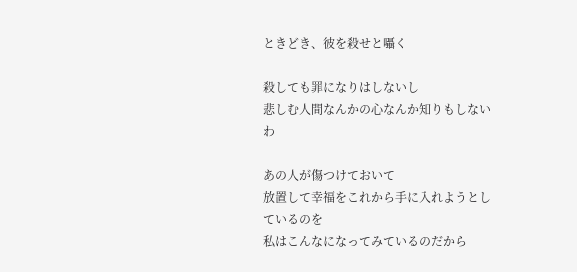ときどき、彼を殺せと囁く

殺しても罪になりはしないし
悲しむ人間なんかの心なんか知りもしないわ

あの人が傷つけておいて
放置して幸福をこれから手に入れようとしているのを
私はこんなになってみているのだから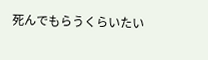死んでもらうくらいたい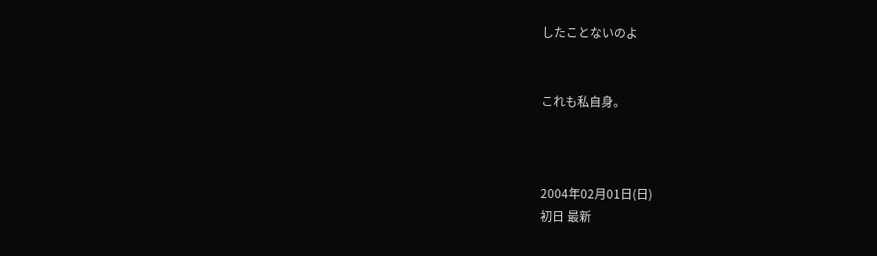したことないのよ


これも私自身。



2004年02月01日(日)
初日 最新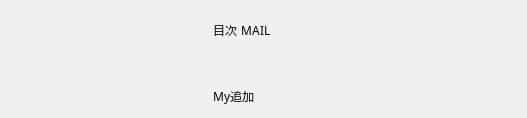目次 MAIL


My追加